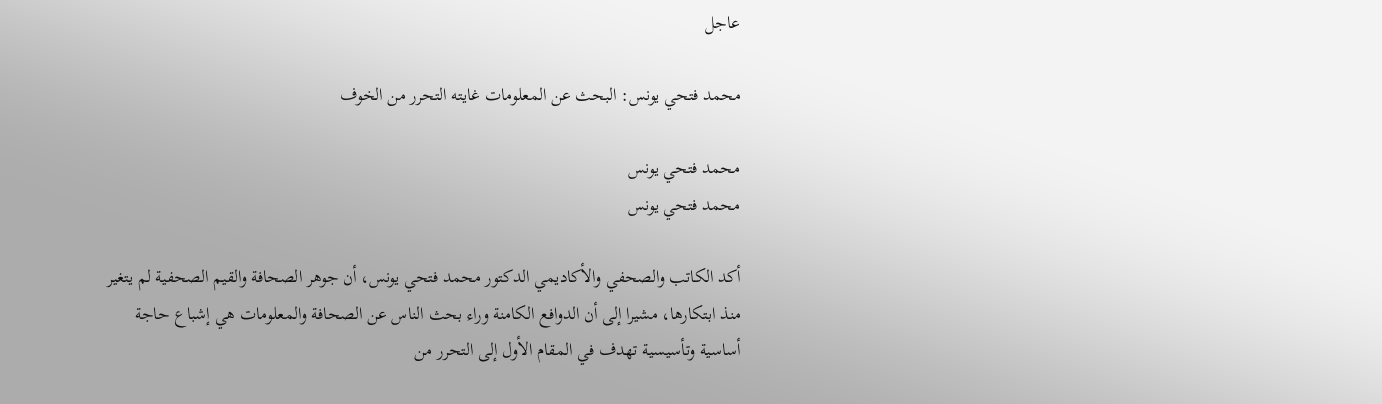عاجل

محمد فتحي يونس: البحث عن المعلومات غايته التحرر من الخوف

محمد فتحي يونس
محمد فتحي يونس

أكد الكاتب والصحفي والأكاديمي الدكتور محمد فتحي يونس، أن جوهر الصحافة والقيم الصحفية لم يتغير منذ ابتكارها، مشيرا إلى أن الدوافع الكامنة وراء بحث الناس عن الصحافة والمعلومات هي إشباع حاجة أساسية وتأسيسية تهدف في المقام الأول إلى التحرر من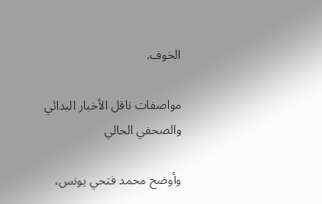الخوف.

مواصفات ناقل الأخبار البدائي والصحفي الحالي

وأوضح محمد فتحي يونس،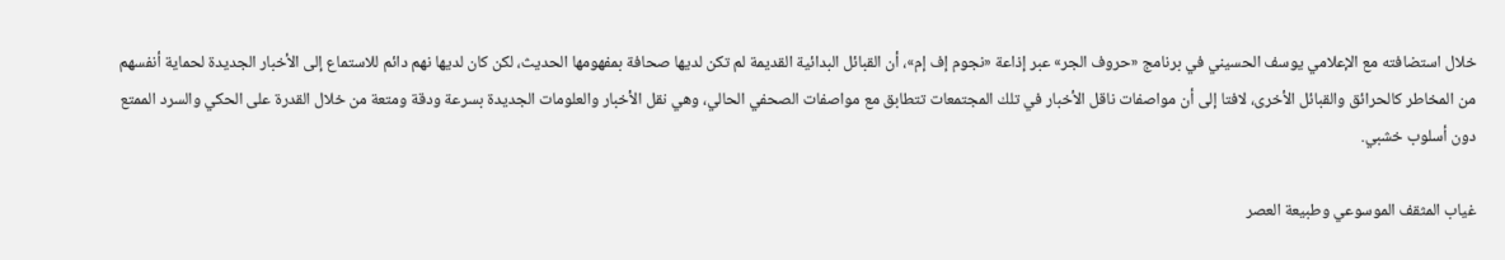خلال استضافته مع الإعلامي يوسف الحسيني في برنامج «حروف الجر» عبر إذاعة «نجوم إف إم»، أن القبائل البدائية القديمة لم تكن لديها صحافة بمفهومها الحديث، لكن كان لديها نهم دائم للاستماع إلى الأخبار الجديدة لحماية أنفسهم من المخاطر كالحرائق والقبائل الأخرى، لافتا إلى أن مواصفات ناقل الأخبار في تلك المجتمعات تتطابق مع مواصفات الصحفي الحالي، وهي نقل الأخبار والعلومات الجديدة بسرعة ودقة ومتعة من خلال القدرة على الحكي والسرد الممتع دون أسلوب خشبي.

غياب المثقف الموسوعي وطبيعة العصر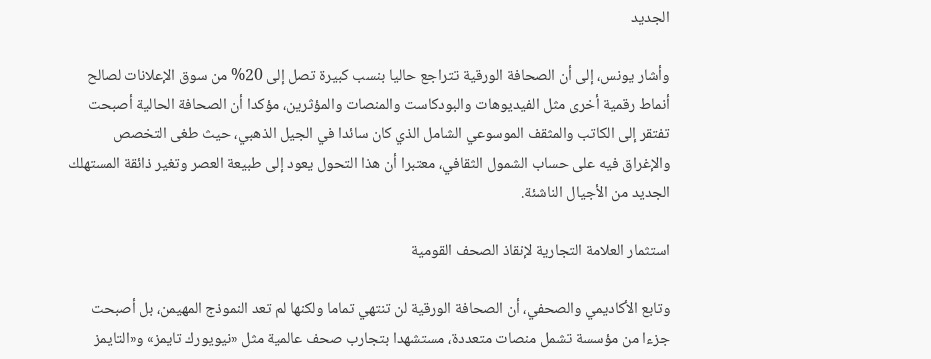الجديد

وأشار يونس، إلى أن الصحافة الورقية تتراجع حاليا بنسب كبيرة تصل إلى 20% من سوق الإعلانات لصالح أنماط رقمية أخرى مثل الفيديوهات والبودكاست والمنصات والمؤثرين، مؤكدا أن الصحافة الحالية أصبحت تفتقر إلى الكاتب والمثقف الموسوعي الشامل الذي كان سائدا في الجيل الذهبي، حيث طغى التخصص والإغراق فيه على حساب الشمول الثقافي، معتبرا أن هذا التحول يعود إلى طبيعة العصر وتغير ذائقة المستهلك الجديد من الأجيال الناشئة.

استثمار العلامة التجارية لإنقاذ الصحف القومية

وتابع الأكاديمي والصحفي، أن الصحافة الورقية لن تنتهي تماما ولكنها لم تعد النموذج المهيمن، بل أصبحت جزءا من مؤسسة تشمل منصات متعددة، مستشهدا بتجارب صحف عالمية مثل «نيويورك تايمز» و«التايمز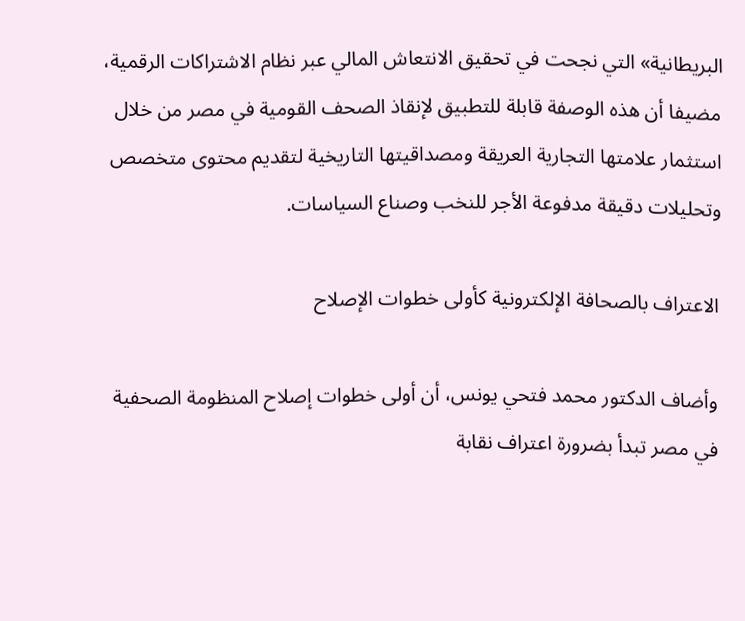البريطانية» التي نجحت في تحقيق الانتعاش المالي عبر نظام الاشتراكات الرقمية، مضيفا أن هذه الوصفة قابلة للتطبيق لإنقاذ الصحف القومية في مصر من خلال استثمار علامتها التجارية العريقة ومصداقيتها التاريخية لتقديم محتوى متخصص وتحليلات دقيقة مدفوعة الأجر للنخب وصناع السياسات.

الاعتراف بالصحافة الإلكترونية كأولى خطوات الإصلاح

وأضاف الدكتور محمد فتحي يونس، أن أولى خطوات إصلاح المنظومة الصحفية في مصر تبدأ بضرورة اعتراف نقابة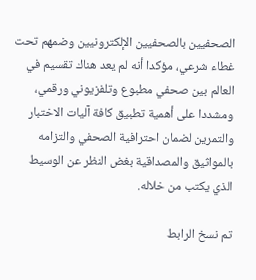الصحفيين بالصحفيين الإلكترونيين وضمهم تحت غطاء شرعي، مؤكدا أنه لم يعد هناك تقسيم في العالم بين صحفي مطبوع وتلفزيوني ورقمي، ومشددا على أهمية تطبيق كافة آليات الاختبار والتمرين لضمان احترافية الصحفي والتزامه بالمواثيق والمصداقية بغض النظر عن الوسيط الذي يكتب من خلاله.

تم نسخ الرابط